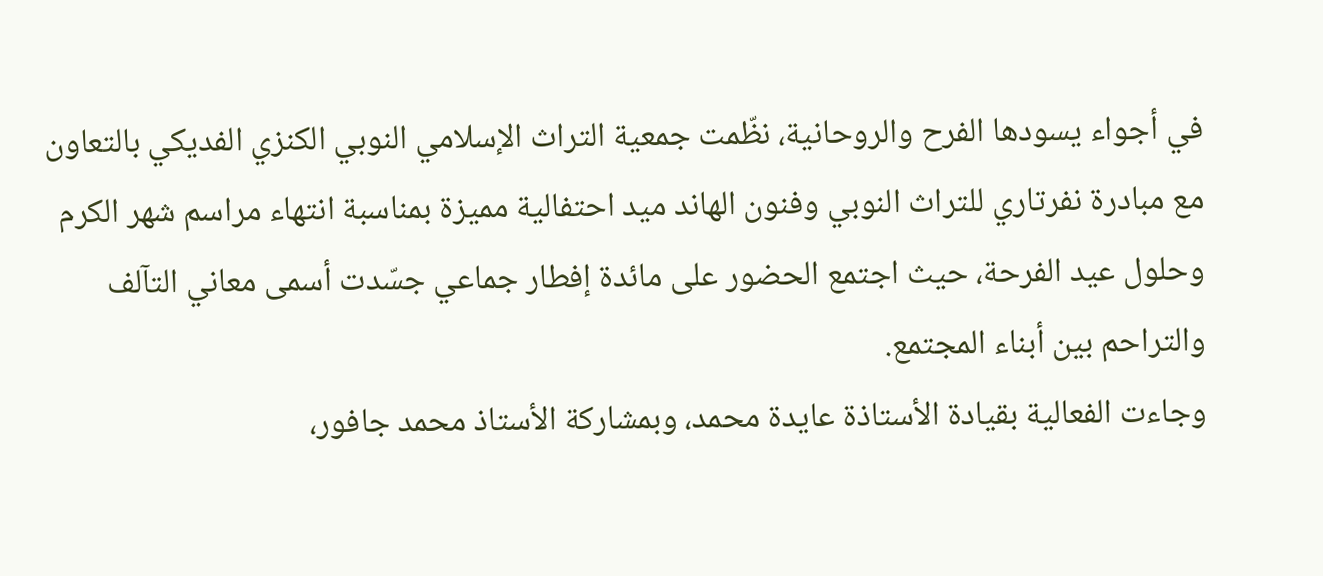في أجواء يسودها الفرح والروحانية، نظّمت جمعية التراث الإسلامي النوبي الكنزي الفديكي بالتعاون مع مبادرة نفرتاري للتراث النوبي وفنون الهاند ميد احتفالية مميزة بمناسبة انتهاء مراسم شهر الكرم وحلول عيد الفرحة، حيث اجتمع الحضور على مائدة إفطار جماعي جسّدت أسمى معاني التآلف والتراحم بين أبناء المجتمع.
وجاءت الفعالية بقيادة الأستاذة عايدة محمد، وبمشاركة الأستاذ محمد جافور،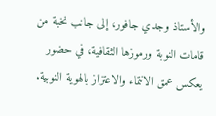والأستاذ وجدي جافور، إلى جانب نخبة من قامات النوبة ورموزها الثقافية، في حضور يعكس عمق الانتماء والاعتزاز بالهوية النوبية.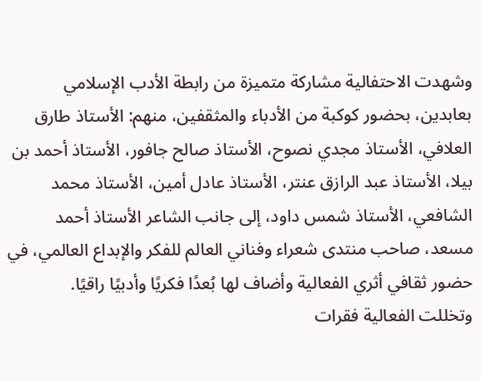وشهدت الاحتفالية مشاركة متميزة من رابطة الأدب الإسلامي بعابدين، بحضور كوكبة من الأدباء والمثقفين، منهم: الأستاذ طارق العلافي، الأستاذ مجدي نصوح، الأستاذ صالح جافور، الأستاذ أحمد بن بيلا، الأستاذ عبد الرازق عنتر، الأستاذ عادل أمين، الأستاذ محمد الشافعي، الأستاذ شمس داود، إلى جانب الشاعر الأستاذ أحمد مسعد، صاحب منتدى شعراء وفناني العالم للفكر والإبداع العالمي، في حضور ثقافي أثري الفعالية وأضاف لها بُعدًا فكريًا وأدبيًا راقيًا.
وتخللت الفعالية فقرات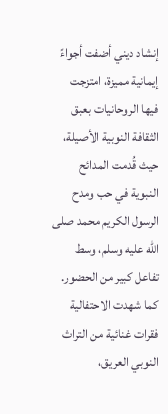إنشاد ديني أضفت أجواءً إيمانية مميزة، امتزجت فيها الروحانيات بعبق الثقافة النوبية الأصيلة، حيث قُدمت المدائح النبوية في حب ومدح الرسول الكريم محمد صلى الله عليه وسلم، وسط تفاعل كبير من الحضور.
كما شهدت الاحتفالية فقرات غنائية من التراث النوبي العريق،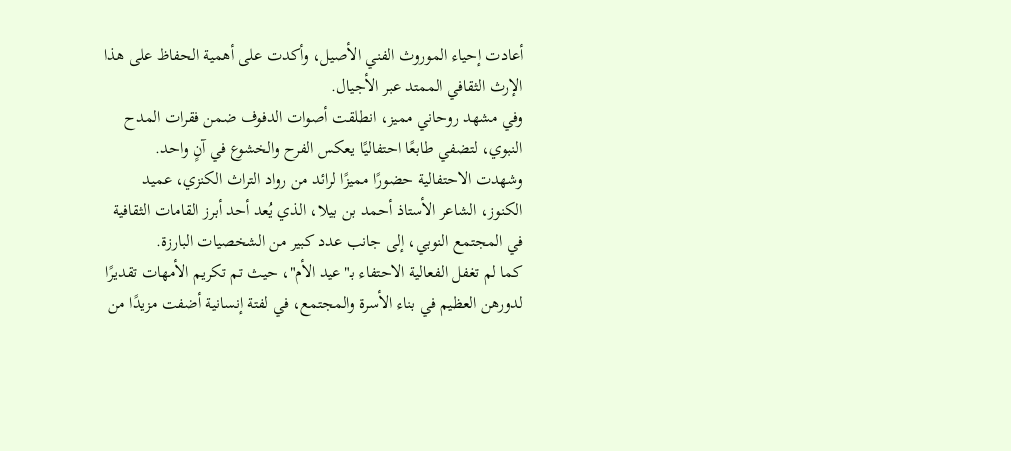أعادت إحياء الموروث الفني الأصيل، وأكدت على أهمية الحفاظ على هذا الإرث الثقافي الممتد عبر الأجيال.
وفي مشهد روحاني مميز، انطلقت أصوات الدفوف ضمن فقرات المدح النبوي، لتضفي طابعًا احتفاليًا يعكس الفرح والخشوع في آنٍ واحد.
وشهدت الاحتفالية حضورًا مميزًا لرائد من رواد التراث الكنزي، عميد الكنوز، الشاعر الأستاذ أحمد بن بيلا، الذي يُعد أحد أبرز القامات الثقافية في المجتمع النوبي، إلى جانب عدد كبير من الشخصيات البارزة.
كما لم تغفل الفعالية الاحتفاء بـ"عيد الأم"، حيث تم تكريم الأمهات تقديرًا لدورهن العظيم في بناء الأسرة والمجتمع، في لفتة إنسانية أضفت مزيدًا من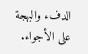الدفء والبهجة على الأجواء.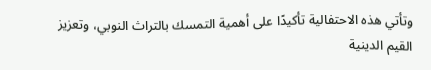وتأتي هذه الاحتفالية تأكيدًا على أهمية التمسك بالتراث النوبي، وتعزيز القيم الدينية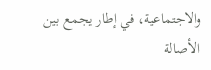والاجتماعية، في إطار يجمع بين الأصالة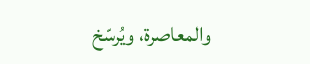والمعاصرة، ويُرسّخ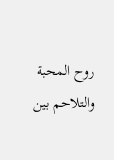روح المحبة والتلاحم بين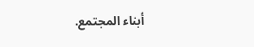أبناء المجتمع.